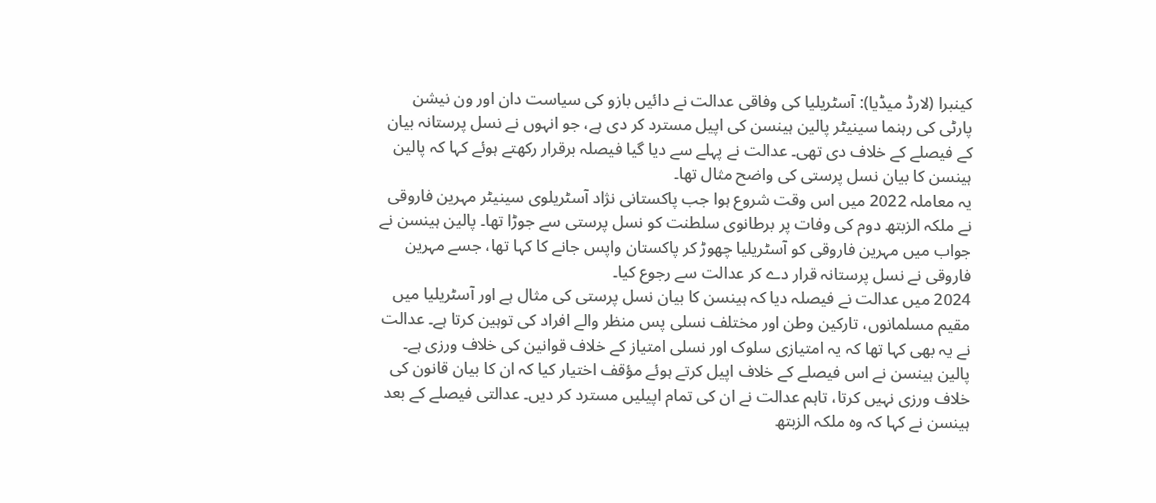کینبرا (لارڈ میڈیا): آسٹریلیا کی وفاقی عدالت نے دائیں بازو کی سیاست دان اور ون نیشن پارٹی کی رہنما سینیٹر پالین ہینسن کی اپیل مسترد کر دی ہے، جو انہوں نے نسل پرستانہ بیان کے فیصلے کے خلاف دی تھی۔ عدالت نے پہلے سے دیا گیا فیصلہ برقرار رکھتے ہوئے کہا کہ پالین ہینسن کا بیان نسل پرستی کی واضح مثال تھا۔
یہ معاملہ 2022 میں اس وقت شروع ہوا جب پاکستانی نژاد آسٹریلوی سینیٹر مہرین فاروقی نے ملکہ الزبتھ دوم کی وفات پر برطانوی سلطنت کو نسل پرستی سے جوڑا تھا۔ پالین ہینسن نے جواب میں مہرین فاروقی کو آسٹریلیا چھوڑ کر پاکستان واپس جانے کا کہا تھا، جسے مہرین فاروقی نے نسل پرستانہ قرار دے کر عدالت سے رجوع کیا۔
2024 میں عدالت نے فیصلہ دیا کہ ہینسن کا بیان نسل پرستی کی مثال ہے اور آسٹریلیا میں مقیم مسلمانوں، تارکین وطن اور مختلف نسلی پس منظر والے افراد کی توہین کرتا ہے۔ عدالت نے یہ بھی کہا تھا کہ یہ امتیازی سلوک اور نسلی امتیاز کے خلاف قوانین کی خلاف ورزی ہے۔
پالین ہینسن نے اس فیصلے کے خلاف اپیل کرتے ہوئے مؤقف اختیار کیا کہ ان کا بیان قانون کی خلاف ورزی نہیں کرتا، تاہم عدالت نے ان کی تمام اپیلیں مسترد کر دیں۔ عدالتی فیصلے کے بعد ہینسن نے کہا کہ وہ ملکہ الزبتھ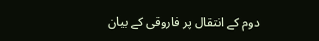دوم کے انتقال پر فاروقی کے بیان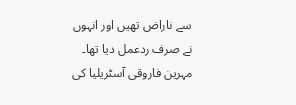سے ناراض تھیں اور انہوں نے صرف ردعمل دیا تھا۔
مہرین فاروقی آسٹریلیا کی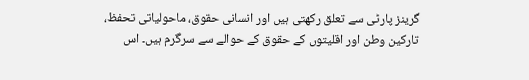گرینز پارٹی سے تعلق رکھتی ہیں اور انسانی حقوق، ماحولیاتی تحفظ، تارکین وطن اور اقلیتوں کے حقوق کے حوالے سے سرگرم ہیں۔ اس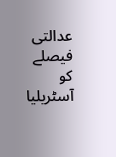عدالتی فیصلے کو آسٹریلیا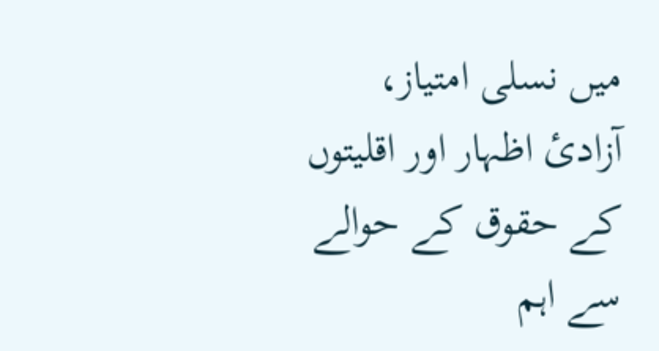میں نسلی امتیاز، آزادیٔ اظہار اور اقلیتوں کے حقوق کے حوالے سے اہم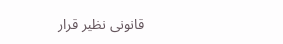قانونی نظیر قرار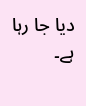دیا جا رہا ہے۔